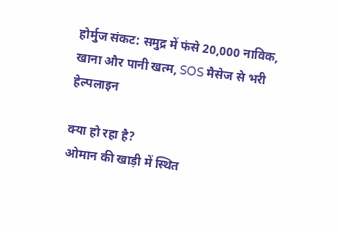होर्मुज संकट: समुद्र में फंसे 20,000 नाविक, खाना और पानी खत्म, SOS मैसेज से भरी हेल्पलाइन

क्या हो रहा है?
ओमान की खाड़ी में स्थित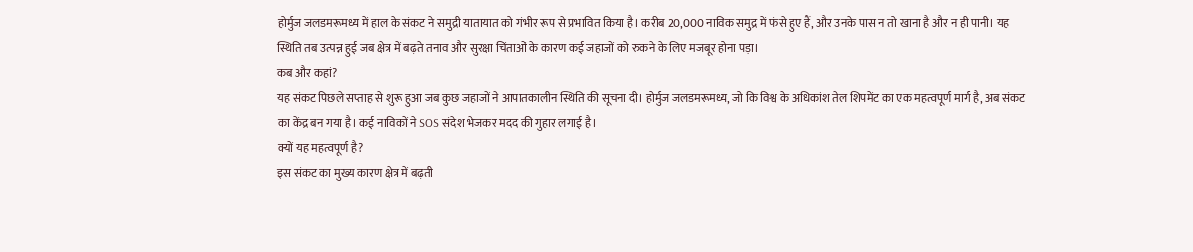होर्मुज जलडमरूमध्य में हाल के संकट ने समुद्री यातायात को गंभीर रूप से प्रभावित किया है। करीब 20,000 नाविक समुद्र में फंसे हुए हैं, और उनके पास न तो खाना है और न ही पानी। यह स्थिति तब उत्पन्न हुई जब क्षेत्र में बढ़ते तनाव और सुरक्षा चिंताओं के कारण कई जहाजों को रुकने के लिए मजबूर होना पड़ा।
कब और कहां?
यह संकट पिछले सप्ताह से शुरू हुआ जब कुछ जहाजों ने आपातकालीन स्थिति की सूचना दी। होर्मुज जलडमरूमध्य, जो कि विश्व के अधिकांश तेल शिपमेंट का एक महत्वपूर्ण मार्ग है, अब संकट का केंद्र बन गया है। कई नाविकों ने SOS संदेश भेजकर मदद की गुहार लगाई है।
क्यों यह महत्वपूर्ण है?
इस संकट का मुख्य कारण क्षेत्र में बढ़ती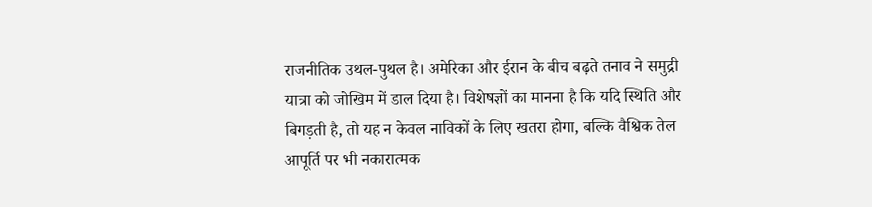राजनीतिक उथल-पुथल है। अमेरिका और ईरान के बीच बढ़ते तनाव ने समुद्री यात्रा को जोखिम में डाल दिया है। विशेषज्ञों का मानना है कि यदि स्थिति और बिगड़ती है, तो यह न केवल नाविकों के लिए खतरा होगा, बल्कि वैश्विक तेल आपूर्ति पर भी नकारात्मक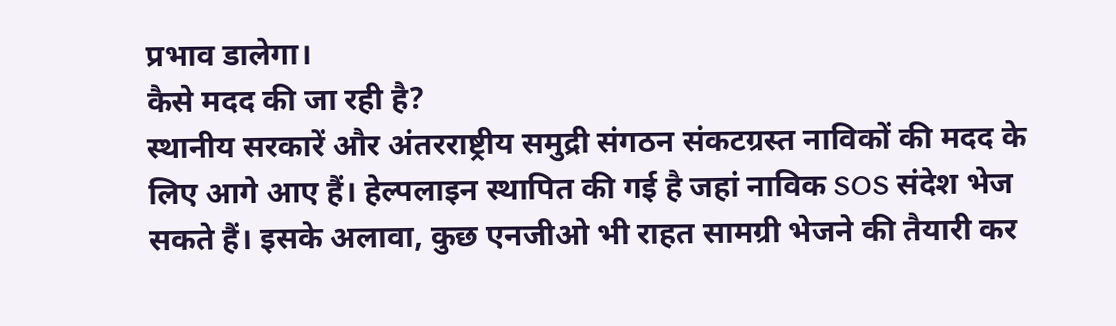प्रभाव डालेगा।
कैसे मदद की जा रही है?
स्थानीय सरकारें और अंतरराष्ट्रीय समुद्री संगठन संकटग्रस्त नाविकों की मदद के लिए आगे आए हैं। हेल्पलाइन स्थापित की गई है जहां नाविक SOS संदेश भेज सकते हैं। इसके अलावा, कुछ एनजीओ भी राहत सामग्री भेजने की तैयारी कर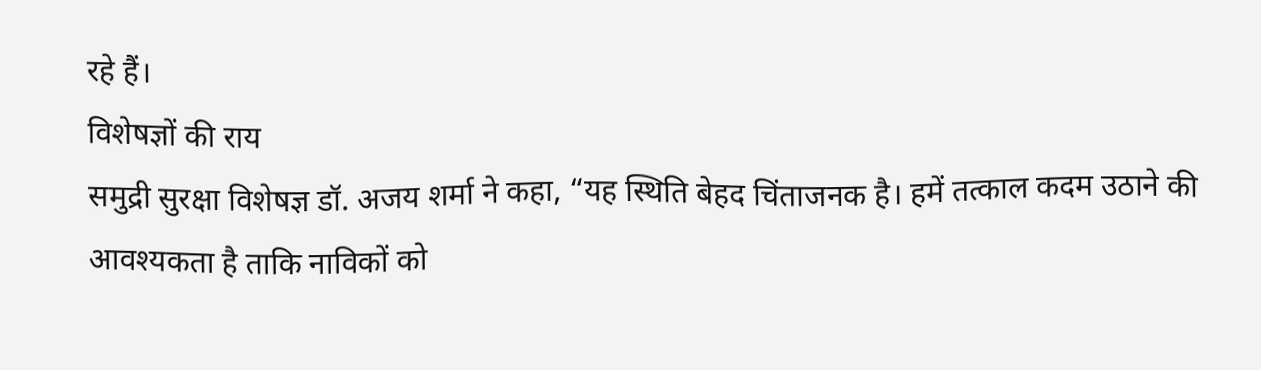रहे हैं।
विशेषज्ञों की राय
समुद्री सुरक्षा विशेषज्ञ डॉ. अजय शर्मा ने कहा, “यह स्थिति बेहद चिंताजनक है। हमें तत्काल कदम उठाने की आवश्यकता है ताकि नाविकों को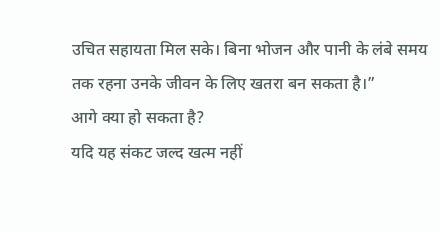उचित सहायता मिल सके। बिना भोजन और पानी के लंबे समय तक रहना उनके जीवन के लिए खतरा बन सकता है।”
आगे क्या हो सकता है?
यदि यह संकट जल्द खत्म नहीं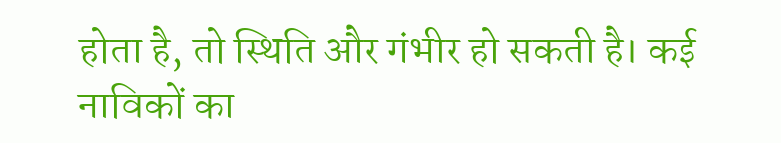होता है, तो स्थिति और गंभीर हो सकती है। कई नाविकों का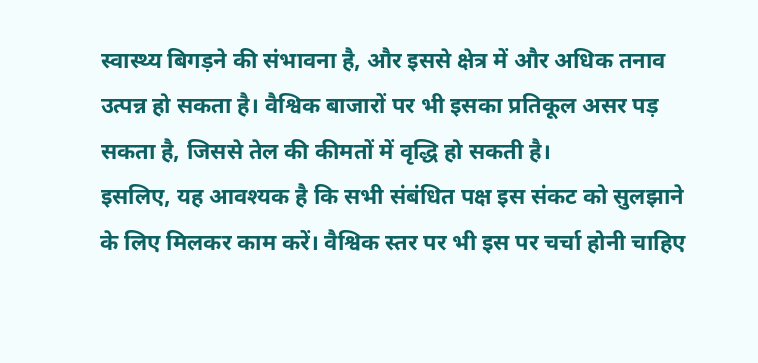स्वास्थ्य बिगड़ने की संभावना है, और इससे क्षेत्र में और अधिक तनाव उत्पन्न हो सकता है। वैश्विक बाजारों पर भी इसका प्रतिकूल असर पड़ सकता है, जिससे तेल की कीमतों में वृद्धि हो सकती है।
इसलिए, यह आवश्यक है कि सभी संबंधित पक्ष इस संकट को सुलझाने के लिए मिलकर काम करें। वैश्विक स्तर पर भी इस पर चर्चा होनी चाहिए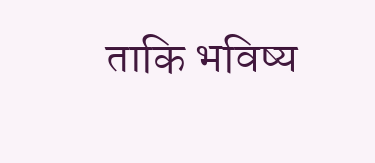ताकि भविष्य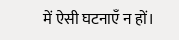में ऐसी घटनाएँ न हों।